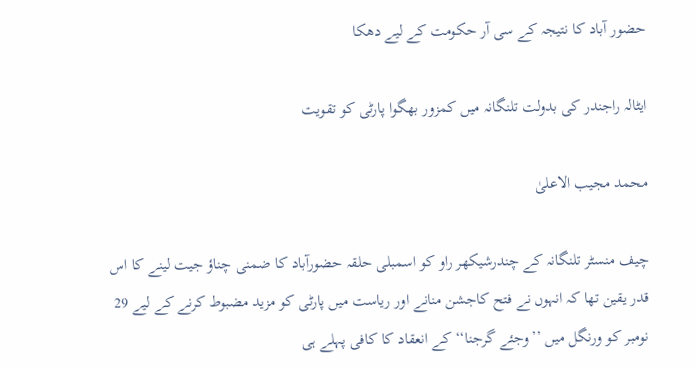حضور آباد کا نتیجہ کے سی آر حکومت کے لیے دھکا

ایٹالہ راجندر کی بدولت تلنگانہ میں کمزور بھگوا پارٹی کو تقویت

محمد مجیب الاعلیٰ

چیف منسٹر تلنگانہ کے چندرشیکھر راو کو اسمبلی حلقہ حضورآباد کا ضمنی چناؤ جیت لینے کا اس قدر یقین تھا کہ انہوں نے فتح کاجشن منانے اور ریاست میں پارٹی کو مزید مضبوط کرنے کے لیے 29 نومبر کو ورنگل میں ’’وجئے گرجنا‘‘ کے انعقاد کا کافی پہلے ہی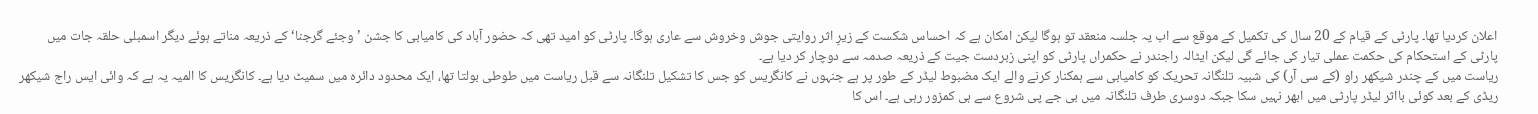اعلان کردیا تھا۔ پارٹی کے قیام کے 20 سال کی تکمیل کے موقع سے اب یہ جلسہ منعقد تو ہوگا لیکن امکان ہے کہ احساس شکست کے زیرِ اثر روایتی جوش وخروش سے عاری ہوگا۔ پارٹی کو امید تھی کہ حضور آباد کی کامیابی کا جشن ’وجئے گرجنا‘ کے ذریعہ مناتے ہوئے دیگر اسمبلی حلقہ جات میں پارٹی کے استحکام کی حکمت عملی تیار کی جائے گی لیکن ایٹالہ راجندر نے حکمراں پارٹی کو اپنی زبردست جیت کے ذریعہ صدمہ سے دوچار کر دیا ہے۔
ریاست میں کے چندر شیکھر راو (کے سی آر) کی شبیہ تلنگانہ تحریک کو کامیابی سے ہمکنار کرنے والے ایک مضبوط لیڈر کے طور پر ہے جنہوں نے کانگریس کو جس کا تشکیل تلنگانہ سے قبل ریاست میں طوطی بولتا تھا، ایک محدود دائرہ میں سمیٹ دیا ہے۔ کانگریس کا المیہ یہ ہے کہ وائی ایس راج شیکھر ریڈی کے بعد کوئی بااثر لیڈر پارٹی میں ابھر نہیں سکا جبکہ دوسری طرف تلنگانہ میں بی جے پی شروع سے ہی کمزور رہی ہے۔ اس کا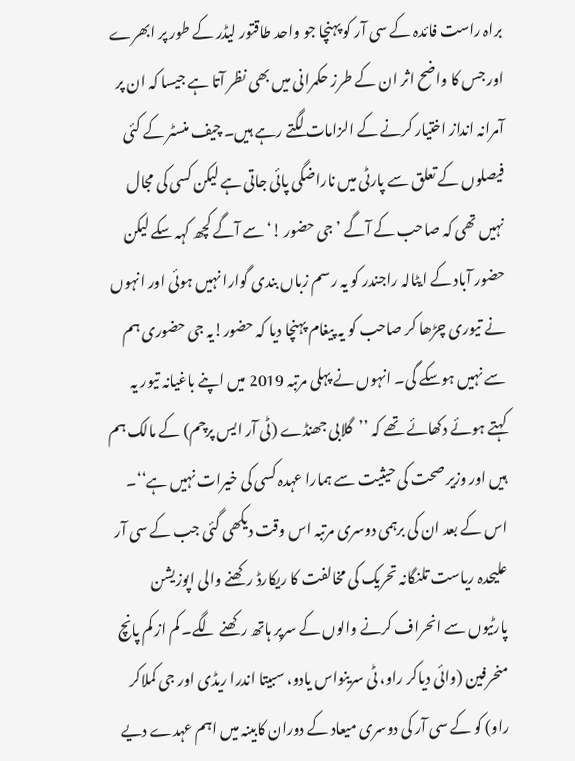براہ راست فائدہ کے سی آر کو پہنچا جو واحد طاقتور لیڈر کے طور پر ابھرے اور جس کا واضح اثر ان کے طرز حکمرانی میں بھی نظر آتا ہے جیسا کہ ان پر آمرانہ انداز اختیار کرنے کے الزامات لگتے رہے ہیں۔ چیف منسٹر کے کئی فیصلوں کے تعلق سے پارٹی میں ناراضگی پائی جاتی ہے لیکن کسی کی مجال نہیں تھی کہ صاحب کے آگے ’جی حضور !‘ سے آگے کچھ کہہ سکے لیکن حضور آباد کے ایٹالہ راجندر کو یہ رسم زباں بندی گوارا نہیں ہوئی اور انہوں نے تیوری چڑھا کر صاحب کو یہ پیغام پہنچا دیا کہ حضور!یہ جی حضوری ہم سے نہیں ہوسکے گی۔ انہوں نے پہلی مرتبہ 2019 میں اپنے باغیانہ تیور یہ کہتے ہوئے دکھائے تھے کہ ’’گلابی جھنڈے (ٹی آر ایس پرچم) کے مالک ہم ہیں اور وزیر صحت کی حیثیت سے ہمارا عہدہ کسی کی خیرات نہیں ہے‘‘۔ اس کے بعد ان کی برہمی دوسری مرتبہ اس وقت دیکھی گئی جب کے سی آر علیحدہ ریاست تلنگانہ تحریک کی مخالفت کا ریکارڈ رکھنے والی اپوزیشن پارٹیوں سے انحراف کرنے والوں کے سرپر ہاتھ رکھنے لگے۔ کم از کم پانچ منحرفین (وائی دیاکر راو، ٹی سرینواس یادو، سبیتا اندرا ریڈی اور جی کملاکر راو) کو کے سی آر کی دوسری میعاد کے دوران کابینہ میں اہم عہدے دیے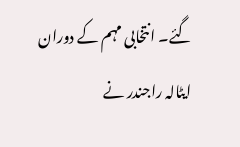گئے۔ انتخابی مہم کے دوران ایٹالہ راجندر نے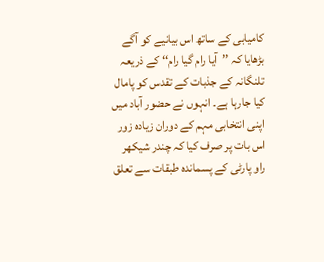کامیابی کے ساتھ اس بیانیے کو آگے بڑھایا کہ ’’آیا رام گیا رام‘‘ کے ذریعہ تلنگانہ کے جذبات کے تقدس کو پامال کیا جارہا ہے۔ انہوں نے حضور آباد میں اپنی انتخابی مہم کے دوران زیادہ زور اس بات پر صرف کیا کہ چندر شیکھر راو پارٹی کے پسماندہ طبقات سے تعلق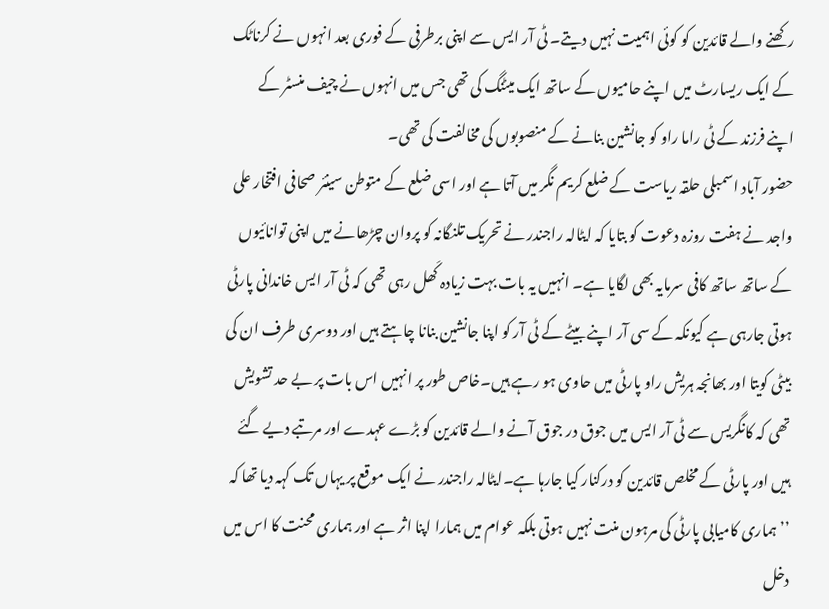رکھنے والے قائدین کو کوئی اہمیت نہیں دیتے۔ ٹی آر ایس سے اپنی برطرفی کے فوری بعد انہوں نے کرناٹک کے ایک ریسارٹ میں اپنے حامیوں کے ساتھ ایک میٹنگ کی تھی جس میں انہوں نے چیف منسٹر کے اپنے فرزند کے ٹی راما راو کو جانشین بنانے کے منصوبوں کی مخالفت کی تھی۔
حضور آباد اسمبلی حلقہ ریاست کے ضلع کریم نگر میں آتا ہے اور اسی ضلع کے متوطن سینئر صحافی افتخار علی واجد نے ہفت روزہ دعوت کو بتایا کہ ایٹالہ راجندر نے تحریک تلنگانہ کو پروان چڑھانے میں اپنی توانائیوں کے ساتھ ساتھ کافی سرمایہ بھی لگایا ہے۔ انہیں یہ بات بہت زیادہ کَھل رہی تھی کہ ٹی آر ایس خاندانی پارٹی ہوتی جارہی ہے کیونکہ کے سی آر اپنے بیٹے کے ٹی آر کو اپنا جانشین بنانا چاہتے ہیں اور دوسری طرف ان کی بیٹی کویتا اور بھانجہ ہریش راو پارٹی میں حاوی ہو رہے ہیں۔خاص طور پر انہیں اس بات پر بے حد تشویش تھی کہ کانگریس سے ٹی آر ایس میں جوق در جوق آنے والے قائدین کو بڑے عہدے اور مرتبے دیے گئے ہیں اور پارٹی کے مخلص قائدین کو درکنار کیا جارہا ہے۔ایٹالہ راجندر نے ایک موقع پر یہاں تک کہہ دیا تھا کہ ’’ہماری کامیابی پارٹی کی مرہون منت نہیں ہوتی بلکہ عوام میں ہمارا اپنا اثر ہے اور ہماری محنت کا اس میں دخل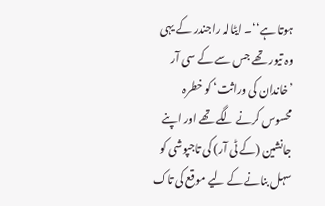ہوتا ہے‘‘۔ ایٹالہ راجندر کے یہی وہ تیور تھے جس سے کے سی آر ’خاندان کی وراثت‘ کو خطرہ محسوس کرنے لگے تھے اور اپنے جانشین (کے ٹی آر) کی تاجپوشی کو سہل بنانے کے لیے موقع کی تاک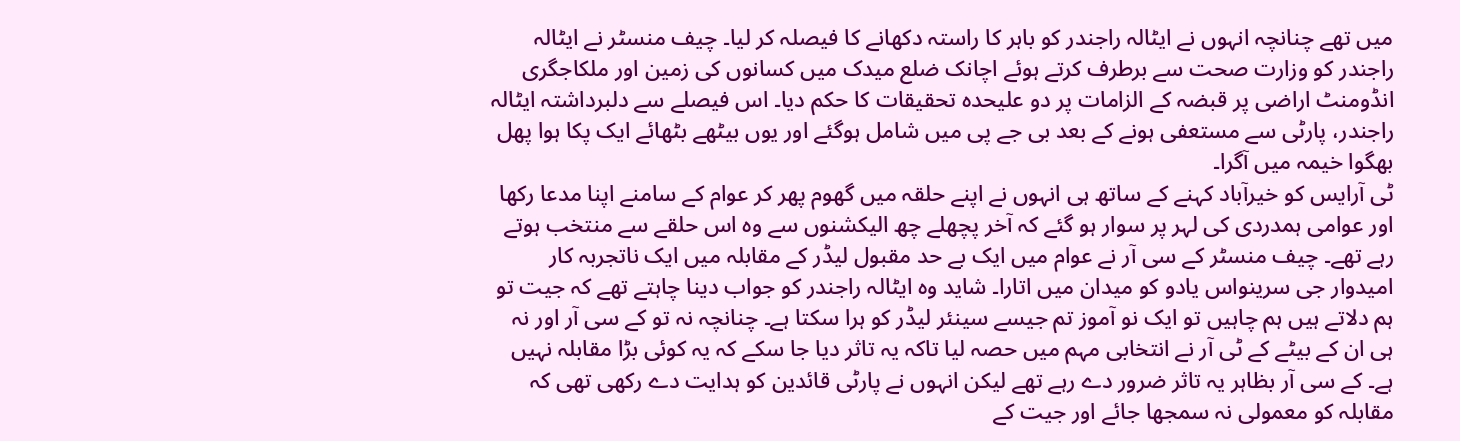میں تھے چنانچہ انہوں نے ایٹالہ راجندر کو باہر کا راستہ دکھانے کا فیصلہ کر لیا۔ چیف منسٹر نے ایٹالہ راجندر کو وزارت صحت سے برطرف کرتے ہوئے اچانک ضلع میدک میں کسانوں کی زمین اور ملکاجگری انڈومنٹ اراضی پر قبضہ کے الزامات پر دو علیحدہ تحقیقات کا حکم دیا۔ اس فیصلے سے دلبرداشتہ ایٹالہ راجندر، پارٹی سے مستعفی ہونے کے بعد بی جے پی میں شامل ہوگئے اور یوں بیٹھے بٹھائے ایک پکا ہوا پھل بھگوا خیمہ میں آگرا۔
ٹی آرایس کو خیرآباد کہنے کے ساتھ ہی انہوں نے اپنے حلقہ میں گھوم پھر کر عوام کے سامنے اپنا مدعا رکھا اور عوامی ہمدردی کی لہر پر سوار ہو گئے کہ آخر پچھلے چھ الیکشنوں سے وہ اس حلقے سے منتخب ہوتے رہے تھے۔ چیف منسٹر کے سی آر نے عوام میں ایک بے حد مقبول لیڈر کے مقابلہ میں ایک ناتجربہ کار امیدوار جی سرینواس یادو کو میدان میں اتارا۔ شاید وہ ایٹالہ راجندر کو جواب دینا چاہتے تھے کہ جیت تو ہم دلاتے ہیں ہم چاہیں تو ایک نو آموز تم جیسے سینئر لیڈر کو ہرا سکتا ہے۔ چنانچہ نہ تو کے سی آر اور نہ ہی ان کے بیٹے کے ٹی آر نے انتخابی مہم میں حصہ لیا تاکہ یہ تاثر دیا جا سکے کہ یہ کوئی بڑا مقابلہ نہیں ہے۔ کے سی آر بظاہر یہ تاثر ضرور دے رہے تھے لیکن انہوں نے پارٹی قائدین کو ہدایت دے رکھی تھی کہ مقابلہ کو معمولی نہ سمجھا جائے اور جیت کے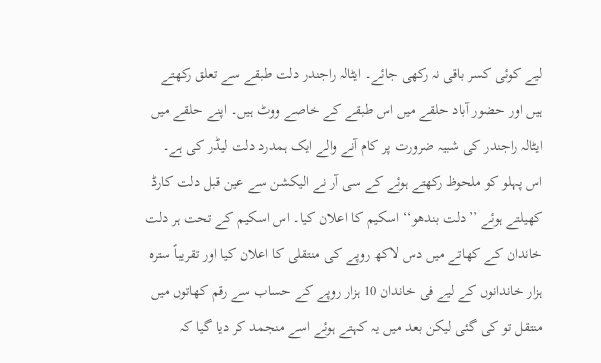لیے کوئی کسر باقی نہ رکھی جائے۔ ایٹالہ راجندر دلت طبقے سے تعلق رکھتے ہیں اور حضور آباد حلقے میں اس طبقے کے خاصے ووٹ ہیں۔ اپنے حلقے میں ایٹالہ راجندر کی شبیہ ضرورت پر کام آنے والے ایک ہمدرد دلت لیڈر کی ہے۔ اس پہلو کو ملحوظ رکھتے ہوئے کے سی آر نے الیکشن سے عین قبل دلت کارڈ کھیلتے ہوئے ’’دلت بندھو‘‘ اسکیم کا اعلان کیا۔ اس اسکیم کے تحت ہر دلت خاندان کے کھاتے میں دس لاکھ روپے کی منتقلی کا اعلان کیا اور تقریباً سترہ ہزار خاندانوں کے لیے فی خاندان 10 ہزار روپے کے حساب سے رقم کھاتوں میں منتقل تو کی گئی لیکن بعد میں یہ کہتے ہوئے اسے منجمد کر دیا گیا کہ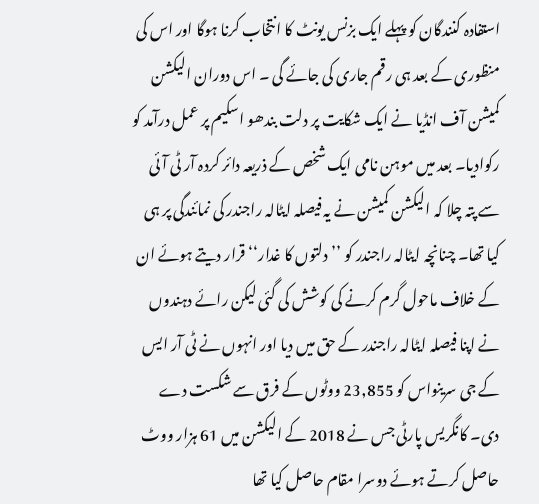استفادہ کنندگان کو پہلے ایک بزنس یونٹ کا انتخاب کرنا ہوگا اور اس کی منظوری کے بعد ہی رقم جاری کی جائے گی ۔ اس دوران الیکشن کمیشن آف انڈیا نے ایک شکایت پر دلت بندھو اسکیم پر عمل درآمد کو رکوادیا۔ بعد میں موہن نامی ایک شخص کے ذریعہ دائر کردہ آر ٹی آئی سے پتہ چلا کہ الیکشن کمیشن نے یہ فیصلہ ایٹالہ راجندر کی نمائندگی پر ہی کیا تھا۔ چنانچہ ایٹالہ راجندر کو ’’دلتوں کا غدار‘‘ قرار دیتے ہوئے ان کے خلاف ماحول گرم کرنے کی کوشش کی گئی لیکن رائے دہندوں نے اپنا فیصلہ ایٹالہ راجندر کے حق میں دیا اور انہوں نے ٹی آر ایس کے جی سرینواس کو 23,855 ووٹوں کے فرق سے شکست دے دی۔ کانگریس پارٹی جس نے 2018 کے الیکشن میں 61 ہزار ووٹ حاصل کرتے ہوئے دوسرا مقام حاصل کیا تھا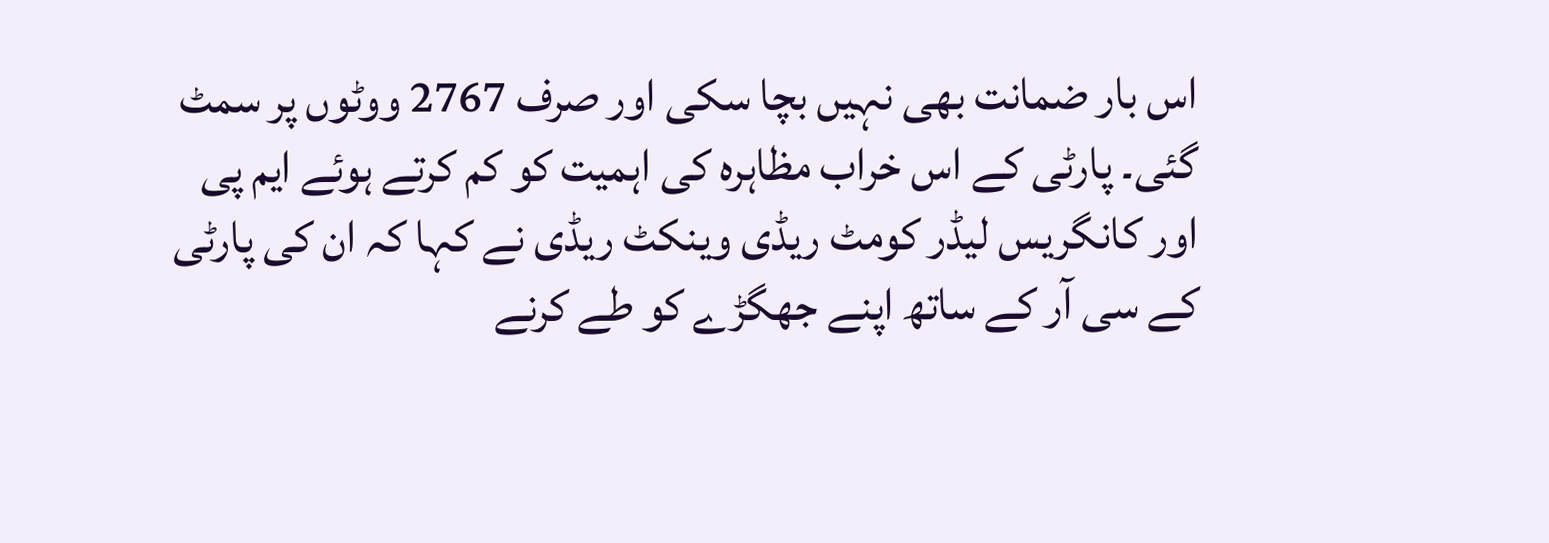اس بار ضمانت بھی نہیں بچا سکی اور صرف 2767 ووٹوں پر سمٹ گئی۔ پارٹی کے اس خراب مظاہرہ کی اہمیت کو کم کرتے ہوئے ایم پی اور کانگریس لیڈر کومٹ ریڈی وینکٹ ریڈی نے کہا کہ ان کی پارٹی کے سی آر کے ساتھ اپنے جھگڑے کو طے کرنے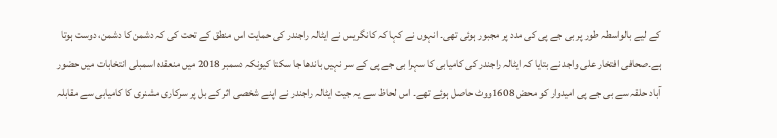کے لیے بالواسطہ طور پر بی جے پی کی مدد پر مجبور ہوئی تھی۔ انہوں نے کہا کہ کانگریس نے ایٹالہ راجندر کی حمایت اس منطق کے تحت کی کہ دشمن کا دشمن، دوست ہوتا ہے۔صحافی افتخار علی واجد نے بتایا کہ ایٹالہ راجندر کی کامیابی کا سہرا بی جے پی کے سر نہیں باندھا جا سکتا کیونکہ دسمبر 2018 میں منعقدہ اسمبلی انتخابات میں حضور آباد حلقہ سے بی جے پی امیدوار کو محض 1608ووٹ حاصل ہوئے تھے۔ اس لحاظ سے یہ جیت ایٹالہ راجندر نے اپنے شخصی اثر کے بل پر سرکاری مشنری کا کامیابی سے مقابلہ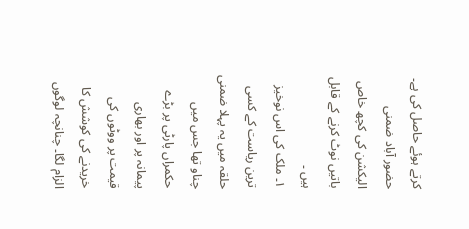کرتے ہوئے حاصل کی ہے۔
حضور آباد ضمنی الیکشن کی کچھ خاص باتیں نوٹ کرنے کے قابل ہیں ۔
۱۔ ملک کی اس نوخیز ترین ریاست کے کسی حلقہ میں یہ پہلا ضمنی چناو تھا جس میں حکمراں پارٹی پر بڑے پیمانہ پر اور بھاری قیمت پر ووٹوں کی خریدنے کی کوشش کا الزام لگا۔ چنانچہ لوگوں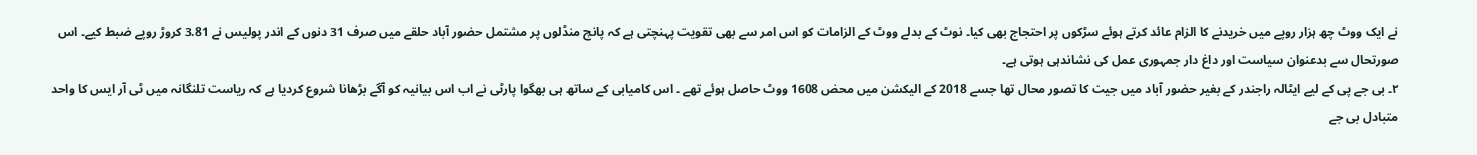نے ایک ووٹ چھ ہزار روپے میں خریدنے کا الزام عائد کرتے ہوئے سڑکوں پر احتجاج بھی کیا۔ نوٹ کے بدلے ووٹ کے الزامات کو اس امر سے بھی تقویت پہنچتی ہے کہ پانچ منڈلوں پر مشتمل حضور آباد حلقے میں صرف 31 دنوں کے اندر پولیس نے 3.81 کروڑ روپے ضبط کیے۔ اس صورتحال سے بدعنوان سیاست اور داغ دار جمہوری عمل کی نشاندہی ہوتی ہے۔
۲۔ بی جے پی کے لیے ایٹالہ راجندر کے بغیر حضور آباد میں جیت کا تصور محال تھا جسے 2018 کے الیکشن میں محض 1608 ووٹ حاصل ہوئے تھے ۔ اس کامیابی کے ساتھ ہی بھگوا پارٹی نے اب اس بیانیہ کو آگے بڑھانا شروع کردیا ہے کہ ریاست تلنگانہ میں ٹی آر ایس کا واحد متبادل بی جے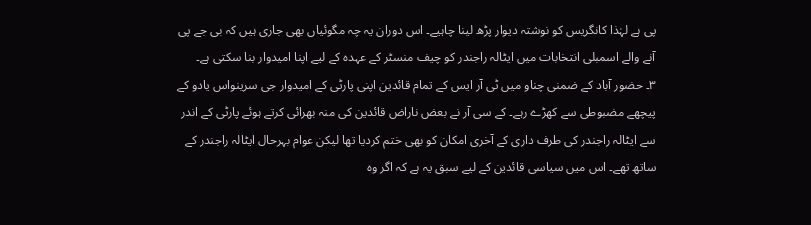پی ہے لہٰذا کانگریس کو نوشتہ دیوار پڑھ لینا چاہیے۔ اس دوران یہ چہ مگوئیاں بھی جاری ہیں کہ بی جے پی آنے والے اسمبلی انتخابات میں ایٹالہ راجندر کو چیف منسٹر کے عہدہ کے لیے اپنا امیدوار بنا سکتی ہے۔
۳۔ حضور آباد کے ضمنی چناو میں ٹی آر ایس کے تمام قائدین اپنی پارٹی کے امیدوار جی سرینواس یادو کے پیچھے مضبوطی سے کھڑے رہے۔ کے سی آر نے بعض ناراض قائدین کی منہ بھرائی کرتے ہوئے پارٹی کے اندر سے ایٹالہ راجندر کی طرف داری کے آخری امکان کو بھی ختم کردیا تھا لیکن عوام بہرحال ایٹالہ راجندر کے ساتھ تھے۔ اس میں سیاسی قائدین کے لیے سبق یہ ہے کہ اگر وہ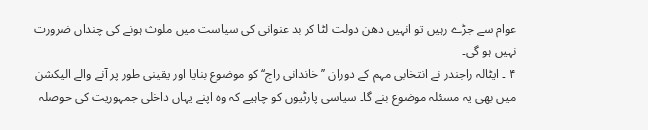عوام سے جڑے رہیں تو انہیں دھن دولت لٹا کر بد عنوانی کی سیاست میں ملوث ہونے کی چنداں ضرورت نہیں ہو گی۔
۴ ۔ ایٹالہ راجندر نے انتخابی مہم کے دوران ’’خاندانی راج‘‘ کو موضوع بنایا اور یقینی طور پر آنے والے الیکشن میں بھی یہ مسئلہ موضوع بنے گا۔ سیاسی پارٹیوں کو چاہیے کہ وہ اپنے یہاں داخلی جمہوریت کی حوصلہ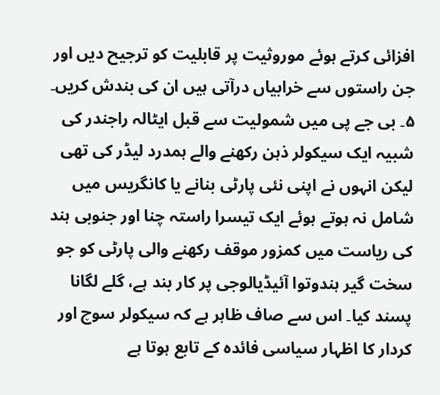افزائی کرتے ہوئے موروثیت پر قابلیت کو ترجیح دیں اور جن راستوں سے خرابیاں درآتی ہیں ان کی بندش کریں۔
۵۔ بی جے پی میں شمولیت سے قبل ایٹالہ راجندر کی شبیہ ایک سیکولر ذہن رکھنے والے ہمدرد لیڈر کی تھی لیکن انہوں نے اپنی نئی پارٹی بنانے یا کانگریس میں شامل نہ ہوتے ہوئے ایک تیسرا راستہ چنا اور جنوبی ہند کی ریاست میں کمزور موقف رکھنے والی پارٹی کو جو سخت گیر ہندوتوا آئیڈیالوجی پر کار بند ہے، گلے لگانا پسند کیا۔ اس سے صاف ظاہر ہے کہ سیکولر سوچ اور کردار کا اظہار سیاسی فائدہ کے تابع ہوتا ہے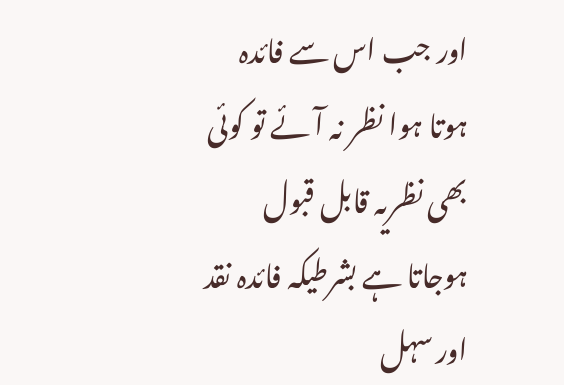اور جب اس سے فائدہ ہوتا ہوا نظر نہ آئے تو کوئی بھی نظریہ قابل قبول ہوجاتا ہے بشرطیکہ فائدہ نقد اور سہل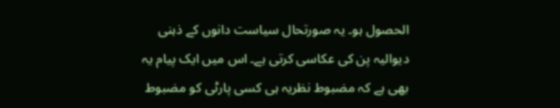الحصول ہو۔ یہ صورتحال سیاست دانوں کے ذہنی دیوالیہ پن کی عکاسی کرتی ہے۔ اس میں ایک پیام یہ بھی ہے کہ مضبوط نظریہ ہی کسی پارٹی کو مضبوط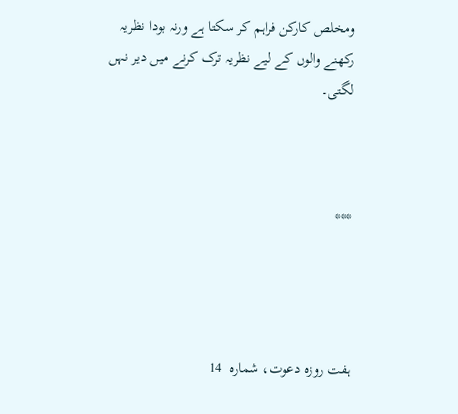ومخلص کارکن فراہم کر سکتا ہے ورنہ بودا نظریہ رکھنے والوں کے لیے نظریہ ترک کرنے میں دیر نہں لگتی۔



***




ہفت روزہ دعوت، شمارہ  14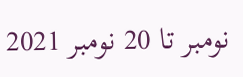نومبر تا 20 نومبر 2021